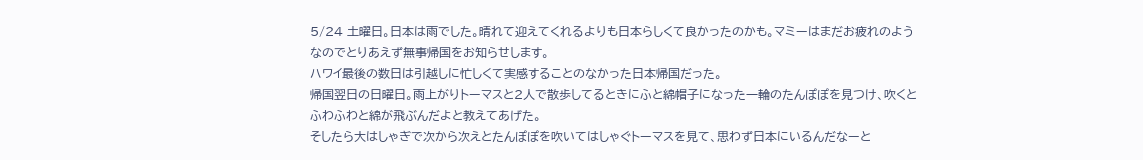5/24 土曜日。日本は雨でした。晴れて迎えてくれるよりも日本らしくて良かったのかも。マミーはまだお疲れのようなのでとりあえず無事帰国をお知らせします。
ハワイ最後の数日は引越しに忙しくて実感することのなかった日本帰国だった。
帰国翌日の日曜日。雨上がりトーマスと2人で散歩してるときにふと綿帽子になった一輪のたんぽぽを見つけ、吹くとふわふわと綿が飛ぶんだよと教えてあげた。
そしたら大はしゃぎで次から次えとたんぽぽを吹いてはしゃぐトーマスを見て、思わず日本にいるんだなーと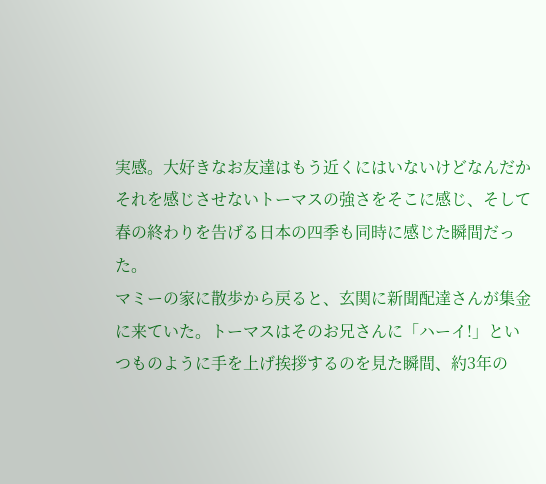実感。大好きなお友達はもう近くにはいないけどなんだかそれを感じさせないトーマスの強さをそこに感じ、そして春の終わりを告げる日本の四季も同時に感じた瞬間だった。
マミーの家に散歩から戻ると、玄関に新聞配達さんが集金に来ていた。トーマスはそのお兄さんに「ハーイ!」といつものように手を上げ挨拶するのを見た瞬間、約3年の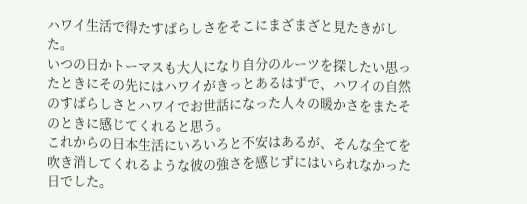ハワイ生活で得たすばらしさをそこにまざまざと見たきがした。
いつの日かトーマスも大人になり自分のルーツを探したい思ったときにその先にはハワイがきっとあるはずで、ハワイの自然のすばらしさとハワイでお世話になった人々の暖かさをまたそのときに感じてくれると思う。
これからの日本生活にいろいろと不安はあるが、そんな全てを吹き消してくれるような彼の強さを感じずにはいられなかった日でした。